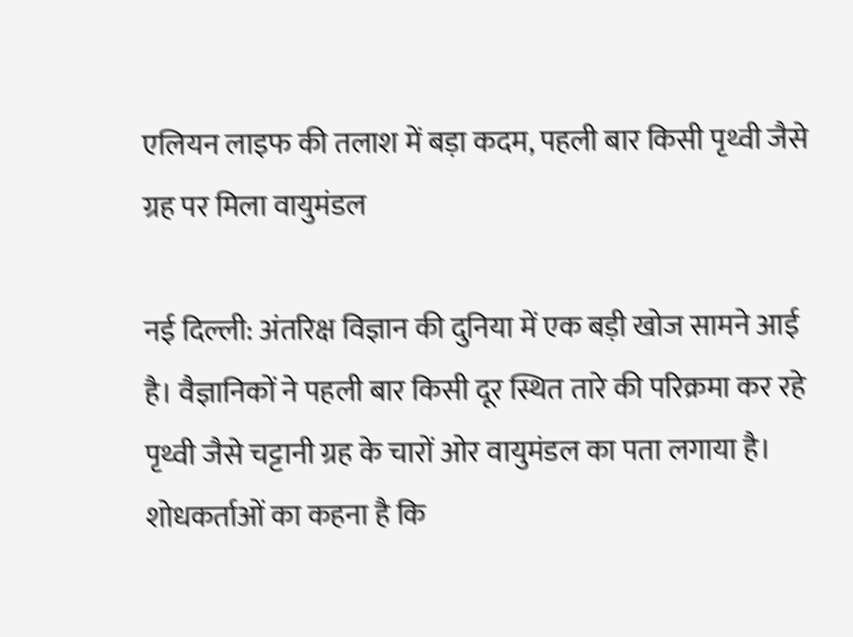एलियन लाइफ की तलाश में बड़ा कदम, पहली बार किसी पृथ्वी जैसे ग्रह पर मिला वायुमंडल

नई दिल्ली: अंतरिक्ष विज्ञान की दुनिया में एक बड़ी खोज सामने आई है। वैज्ञानिकों ने पहली बार किसी दूर स्थित तारे की परिक्रमा कर रहे पृथ्वी जैसे चट्टानी ग्रह के चारों ओर वायुमंडल का पता लगाया है। शोधकर्ताओं का कहना है कि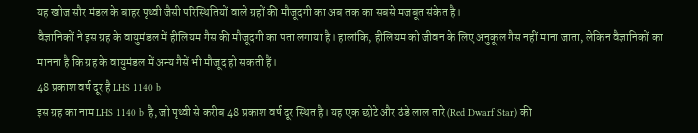यह खोज सौर मंडल के बाहर पृथ्वी जैसी परिस्थितियों वाले ग्रहों की मौजूदगी का अब तक का सबसे मजबूत संकेत है।
वैज्ञानिकों ने इस ग्रह के वायुमंडल में हीलियम गैस की मौजूदगी का पता लगाया है। हालांकि, हीलियम को जीवन के लिए अनुकूल गैस नहीं माना जाता, लेकिन वैज्ञानिकों का मानना है कि ग्रह के वायुमंडल में अन्य गैसें भी मौजूद हो सकती हैं।
48 प्रकाश वर्ष दूर है LHS 1140 b
इस ग्रह का नाम LHS 1140 b है, जो पृथ्वी से करीब 48 प्रकाश वर्ष दूर स्थित है। यह एक छोटे और ठंडे लाल तारे (Red Dwarf Star) की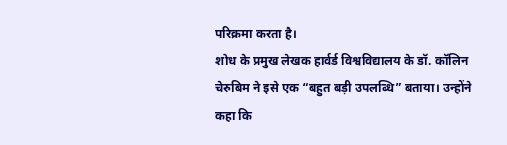परिक्रमा करता है।
शोध के प्रमुख लेखक हार्वर्ड विश्वविद्यालय के डॉ. कॉलिन चेरुबिम ने इसे एक “बहुत बड़ी उपलब्धि” बताया। उन्होंने कहा कि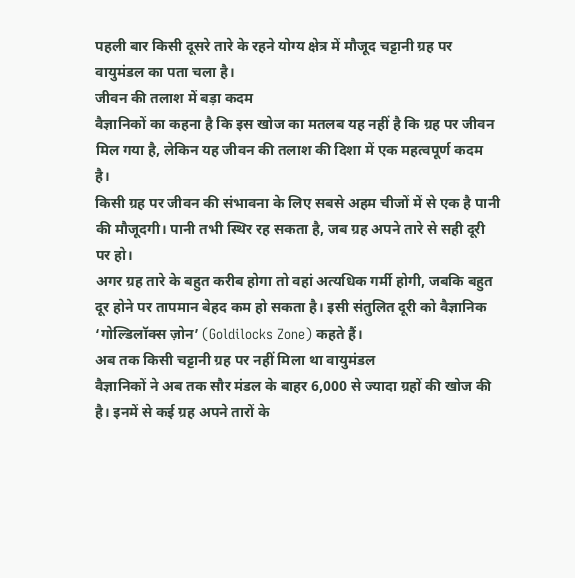पहली बार किसी दूसरे तारे के रहने योग्य क्षेत्र में मौजूद चट्टानी ग्रह पर वायुमंडल का पता चला है।
जीवन की तलाश में बड़ा कदम
वैज्ञानिकों का कहना है कि इस खोज का मतलब यह नहीं है कि ग्रह पर जीवन मिल गया है, लेकिन यह जीवन की तलाश की दिशा में एक महत्वपूर्ण कदम है।
किसी ग्रह पर जीवन की संभावना के लिए सबसे अहम चीजों में से एक है पानी की मौजूदगी। पानी तभी स्थिर रह सकता है, जब ग्रह अपने तारे से सही दूरी पर हो।
अगर ग्रह तारे के बहुत करीब होगा तो वहां अत्यधिक गर्मी होगी, जबकि बहुत दूर होने पर तापमान बेहद कम हो सकता है। इसी संतुलित दूरी को वैज्ञानिक ‘गोल्डिलॉक्स ज़ोन’ (Goldilocks Zone) कहते हैं।
अब तक किसी चट्टानी ग्रह पर नहीं मिला था वायुमंडल
वैज्ञानिकों ने अब तक सौर मंडल के बाहर 6,000 से ज्यादा ग्रहों की खोज की है। इनमें से कई ग्रह अपने तारों के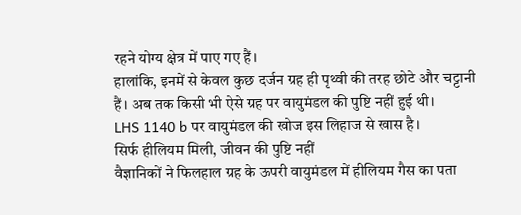रहने योग्य क्षेत्र में पाए गए हैं।
हालांकि, इनमें से केवल कुछ दर्जन ग्रह ही पृथ्वी की तरह छोटे और चट्टानी हैं। अब तक किसी भी ऐसे ग्रह पर वायुमंडल की पुष्टि नहीं हुई थी।
LHS 1140 b पर वायुमंडल की खोज इस लिहाज से खास है।
सिर्फ हीलियम मिली, जीवन की पुष्टि नहीं
वैज्ञानिकों ने फिलहाल ग्रह के ऊपरी वायुमंडल में हीलियम गैस का पता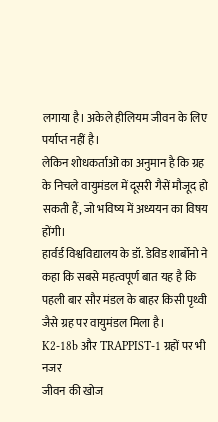लगाया है। अकेले हीलियम जीवन के लिए पर्याप्त नहीं है।
लेकिन शोधकर्ताओं का अनुमान है कि ग्रह के निचले वायुमंडल में दूसरी गैसें मौजूद हो सकती हैं, जो भविष्य में अध्ययन का विषय होंगी।
हार्वर्ड विश्वविद्यालय के डॉ. डेविड शार्बोनो ने कहा कि सबसे महत्वपूर्ण बात यह है कि पहली बार सौर मंडल के बाहर किसी पृथ्वी जैसे ग्रह पर वायुमंडल मिला है।
K2-18b और TRAPPIST-1 ग्रहों पर भी नजर
जीवन की खोज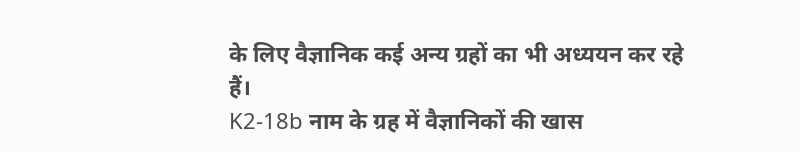के लिए वैज्ञानिक कई अन्य ग्रहों का भी अध्ययन कर रहे हैं।
K2-18b नाम के ग्रह में वैज्ञानिकों की खास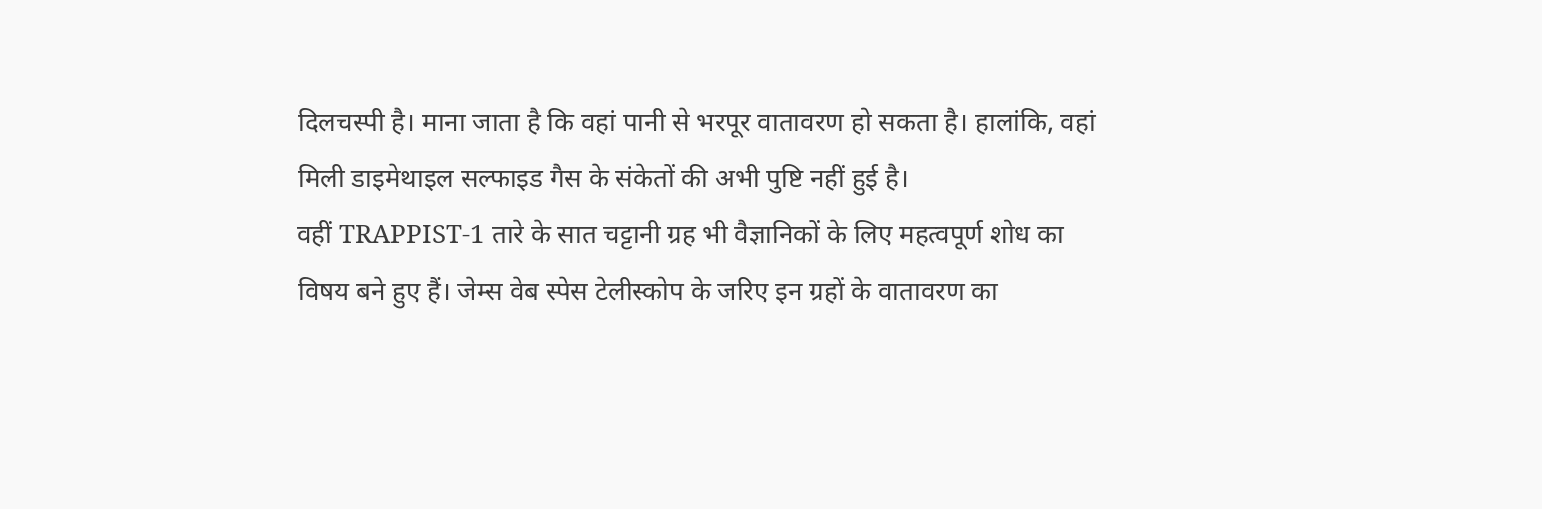दिलचस्पी है। माना जाता है कि वहां पानी से भरपूर वातावरण हो सकता है। हालांकि, वहां मिली डाइमेथाइल सल्फाइड गैस के संकेतों की अभी पुष्टि नहीं हुई है।
वहीं TRAPPIST-1 तारे के सात चट्टानी ग्रह भी वैज्ञानिकों के लिए महत्वपूर्ण शोध का विषय बने हुए हैं। जेम्स वेब स्पेस टेलीस्कोप के जरिए इन ग्रहों के वातावरण का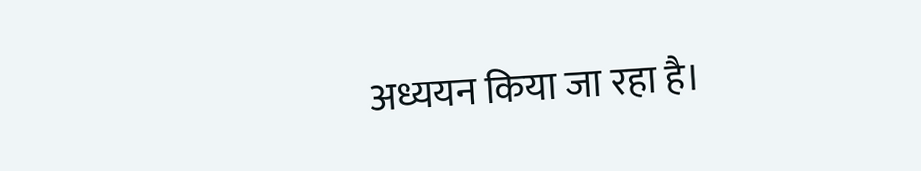अध्ययन किया जा रहा है।